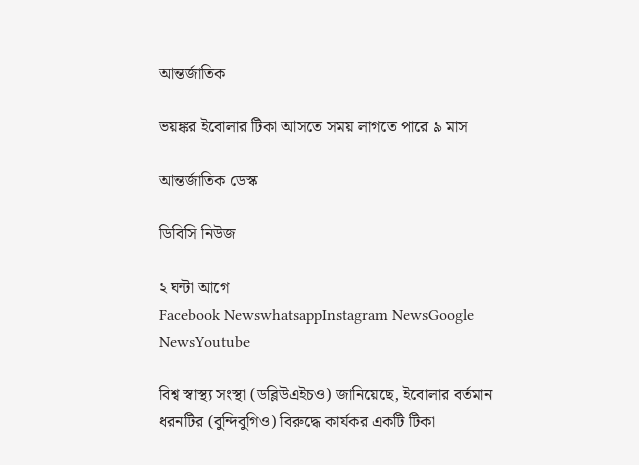আন্তর্জাতিক

ভয়ঙ্কর ইবোলার টিকা আসতে সময় লাগতে পারে ৯ মাস

আন্তর্জাতিক ডেস্ক

ডিবিসি নিউজ

২ ঘন্টা আগে
Facebook NewswhatsappInstagram NewsGoogle NewsYoutube

বিশ্ব স্বাস্থ্য সংস্থা (ডব্লিউএইচও) জানিয়েছে, ইবোলার বর্তমান ধরনটির (বুন্দিবুগিও) বিরুদ্ধে কার্যকর একটি টিকা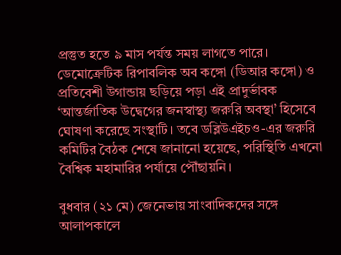প্রস্তুত হতে ৯ মাস পর্যন্ত সময় লাগতে পারে। ডেমোক্রেটিক রিপাবলিক অব কঙ্গো (ডিআর কঙ্গো) ও প্রতিবেশী উগান্ডায় ছড়িয়ে পড়া এই প্রাদুর্ভাবক ‘আন্তর্জাতিক উদ্বেগের জনস্বাস্থ্য জরুরি অবস্থা’ হিসেবে ঘোষণা করেছে সংস্থাটি। তবে ডব্লিউএইচও-এর জরুরি কমিটির বৈঠক শেষে জানানো হয়েছে, পরিস্থিতি এখনো বৈশ্বিক মহামারির পর্যায়ে পৌঁছায়নি।

বুধবার (২১ মে) জেনেভায় সাংবাদিকদের সঙ্গে আলাপকালে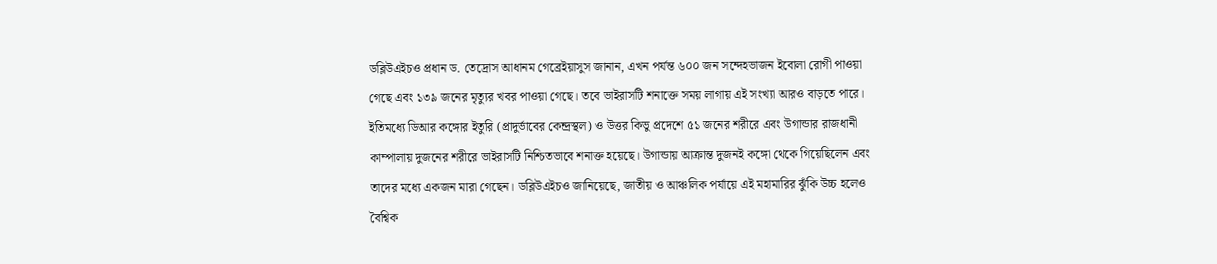ডব্লিউএইচও প্রধান ড. তেদ্রোস আধানম গেব্রেইয়াসুস জানান, এখন পর্যন্ত ৬০০ জন সন্দেহভাজন ইবোলা রোগী পাওয়া গেছে এবং ১৩৯ জনের মৃত্যুর খবর পাওয়া গেছে। তবে ভাইরাসটি শনাক্তে সময় লাগায় এই সংখ্যা আরও বাড়তে পারে। ইতিমধ্যে ডিআর কঙ্গোর ইতুরি (প্রাদুর্ভাবের কেন্দ্রস্থল) ও উত্তর কিভু প্রদেশে ৫১ জনের শরীরে এবং উগান্ডার রাজধানী কাম্পালায় দুজনের শরীরে ভাইরাসটি নিশ্চিতভাবে শনাক্ত হয়েছে। উগান্ডায় আক্রান্ত দুজনই কঙ্গো থেকে গিয়েছিলেন এবং তাদের মধ্যে একজন মারা গেছেন। ডব্লিউএইচও জানিয়েছে, জাতীয় ও আঞ্চলিক পর্যায়ে এই মহামারির ঝুঁকি উচ্চ হলেও বৈশ্বিক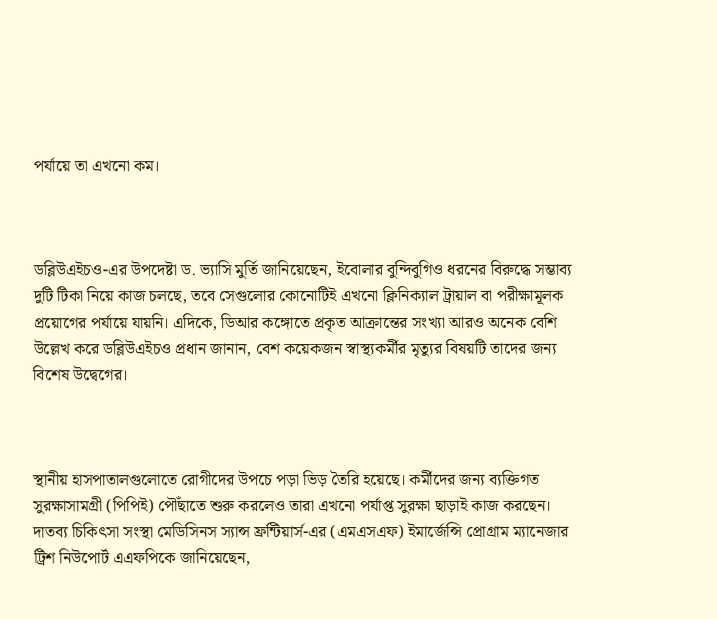পর্যায়ে তা এখনো কম।



ডব্লিউএইচও-এর উপদেষ্টা ড. ভ্যাসি মুর্তি জানিয়েছেন, ইবোলার বুন্দিবুগিও ধরনের বিরুদ্ধে সম্ভাব্য দুটি টিকা নিয়ে কাজ চলছে, তবে সেগুলোর কোনোটিই এখনো ক্লিনিক্যাল ট্রায়াল বা পরীক্ষামূলক প্রয়োগের পর্যায়ে যায়নি। এদিকে, ডিআর কঙ্গোতে প্রকৃত আক্রান্তের সংখ্যা আরও অনেক বেশি উল্লেখ করে ডব্লিউএইচও প্রধান জানান, বেশ কয়েকজন স্বাস্থ্যকর্মীর মৃত্যুর বিষয়টি তাদের জন্য বিশেষ উদ্বেগের।



স্থানীয় হাসপাতালগুলোতে রোগীদের উপচে পড়া ভিড় তৈরি হয়েছে। কর্মীদের জন্য ব্যক্তিগত সুরক্ষাসামগ্রী (পিপিই) পৌঁছাতে শুরু করলেও তারা এখনো পর্যাপ্ত সুরক্ষা ছাড়াই কাজ করছেন। দাতব্য চিকিৎসা সংস্থা মেডিসিনস স্যান্স ফ্রন্টিয়ার্স-এর (এমএসএফ) ইমার্জেন্সি প্রোগ্রাম ম্যানেজার ট্রিশ নিউপোর্ট এএফপিকে জানিয়েছেন,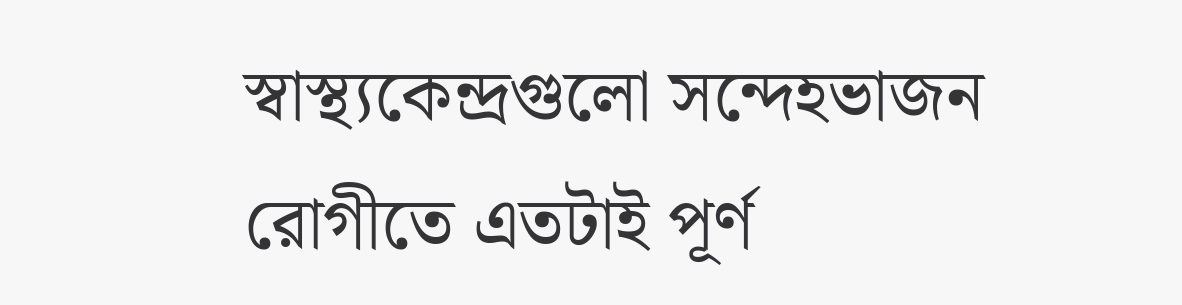স্বাস্থ্যকেন্দ্রগুলো সন্দেহভাজন রোগীতে এতটাই পূর্ণ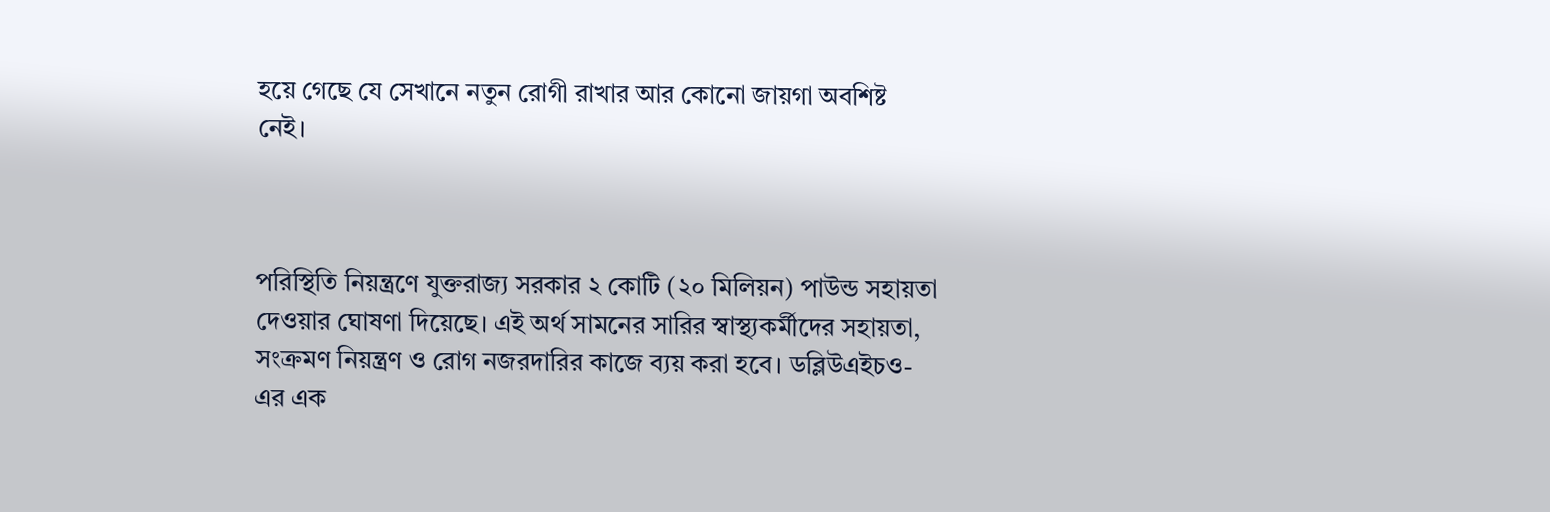হয়ে গেছে যে সেখানে নতুন রোগী রাখার আর কোনো জায়গা অবশিষ্ট নেই।



পরিস্থিতি নিয়ন্ত্রণে যুক্তরাজ্য সরকার ২ কোটি (২০ মিলিয়ন) পাউন্ড সহায়তা দেওয়ার ঘোষণা দিয়েছে। এই অর্থ সামনের সারির স্বাস্থ্যকর্মীদের সহায়তা, সংক্রমণ নিয়ন্ত্রণ ও রোগ নজরদারির কাজে ব্যয় করা হবে। ডব্লিউএইচও-এর এক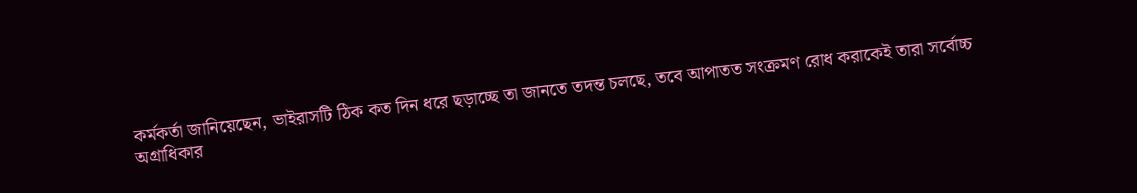কর্মকর্তা জানিয়েছেন, ভাইরাসটি ঠিক কত দিন ধরে ছড়াচ্ছে তা জানতে তদন্ত চলছে, তবে আপাতত সংক্রমণ রোধ করাকেই তারা সর্বোচ্চ অগ্রাধিকার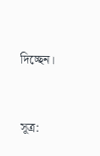দিচ্ছেন।



সূত্র: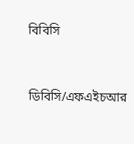বিবিসি


ডিবিসি/এফএইচআর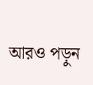আরও পড়ুন